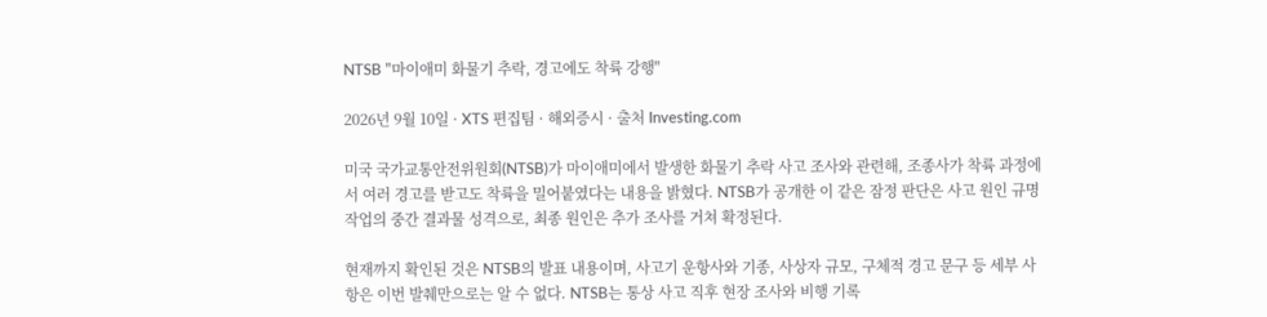NTSB "마이애미 화물기 추락, 경고에도 착륙 강행"

2026년 9월 10일 · XTS 편집팀 · 해외증시 · 출처 Investing.com

미국 국가교통안전위원회(NTSB)가 마이애미에서 발생한 화물기 추락 사고 조사와 관련해, 조종사가 착륙 과정에서 여러 경고를 받고도 착륙을 밀어붙였다는 내용을 밝혔다. NTSB가 공개한 이 같은 잠정 판단은 사고 원인 규명 작업의 중간 결과물 성격으로, 최종 원인은 추가 조사를 거쳐 확정된다.

현재까지 확인된 것은 NTSB의 발표 내용이며, 사고기 운항사와 기종, 사상자 규모, 구체적 경고 문구 등 세부 사항은 이번 발췌만으로는 알 수 없다. NTSB는 통상 사고 직후 현장 조사와 비행 기록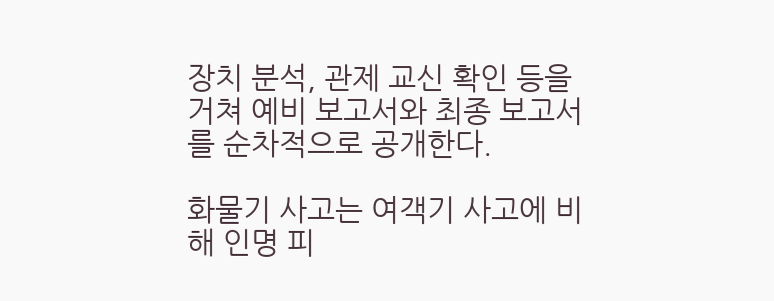장치 분석, 관제 교신 확인 등을 거쳐 예비 보고서와 최종 보고서를 순차적으로 공개한다.

화물기 사고는 여객기 사고에 비해 인명 피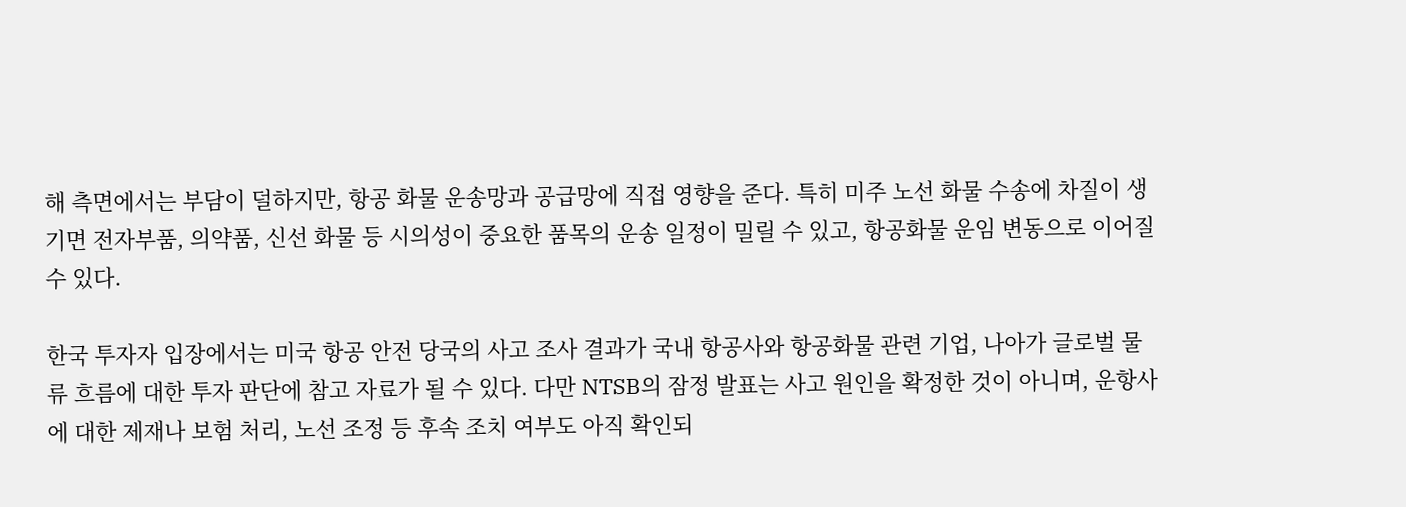해 측면에서는 부담이 덜하지만, 항공 화물 운송망과 공급망에 직접 영향을 준다. 특히 미주 노선 화물 수송에 차질이 생기면 전자부품, 의약품, 신선 화물 등 시의성이 중요한 품목의 운송 일정이 밀릴 수 있고, 항공화물 운임 변동으로 이어질 수 있다.

한국 투자자 입장에서는 미국 항공 안전 당국의 사고 조사 결과가 국내 항공사와 항공화물 관련 기업, 나아가 글로벌 물류 흐름에 대한 투자 판단에 참고 자료가 될 수 있다. 다만 NTSB의 잠정 발표는 사고 원인을 확정한 것이 아니며, 운항사에 대한 제재나 보험 처리, 노선 조정 등 후속 조치 여부도 아직 확인되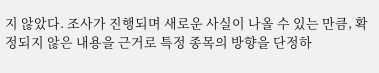지 않았다. 조사가 진행되며 새로운 사실이 나올 수 있는 만큼, 확정되지 않은 내용을 근거로 특정 종목의 방향을 단정하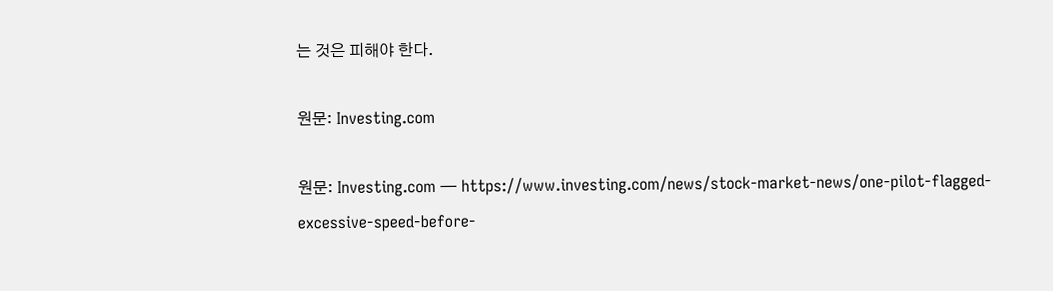는 것은 피해야 한다.

원문: Investing.com

원문: Investing.com — https://www.investing.com/news/stock-market-news/one-pilot-flagged-excessive-speed-before-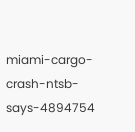miami-cargo-crash-ntsb-says-4894754